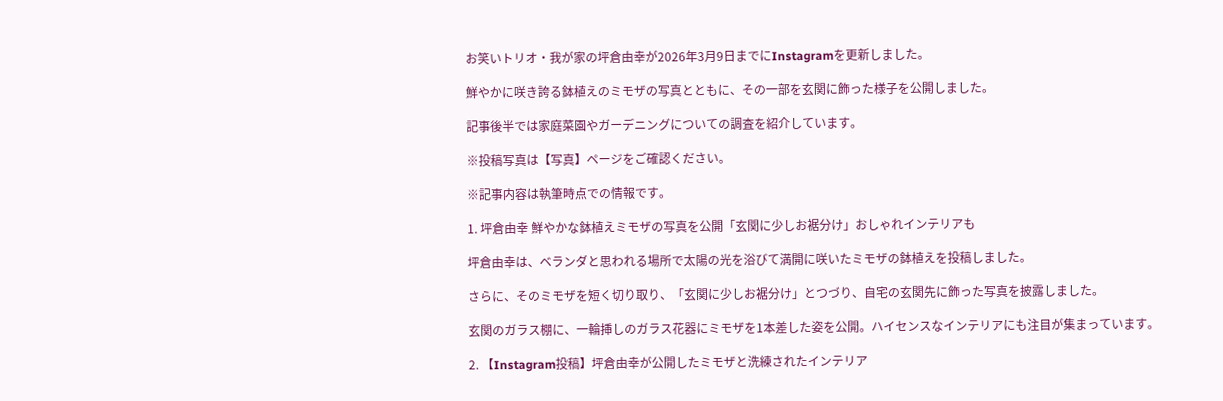お笑いトリオ・我が家の坪倉由幸が2026年3月9日までにInstagramを更新しました。

鮮やかに咲き誇る鉢植えのミモザの写真とともに、その一部を玄関に飾った様子を公開しました。

記事後半では家庭菜園やガーデニングについての調査を紹介しています。

※投稿写真は【写真】ページをご確認ください。

※記事内容は執筆時点での情報です。

1. 坪倉由幸 鮮やかな鉢植えミモザの写真を公開「玄関に少しお裾分け」おしゃれインテリアも

坪倉由幸は、ベランダと思われる場所で太陽の光を浴びて満開に咲いたミモザの鉢植えを投稿しました。

さらに、そのミモザを短く切り取り、「玄関に少しお裾分け」とつづり、自宅の玄関先に飾った写真を披露しました。

玄関のガラス棚に、一輪挿しのガラス花器にミモザを1本差した姿を公開。ハイセンスなインテリアにも注目が集まっています。

2. 【Instagram投稿】坪倉由幸が公開したミモザと洗練されたインテリア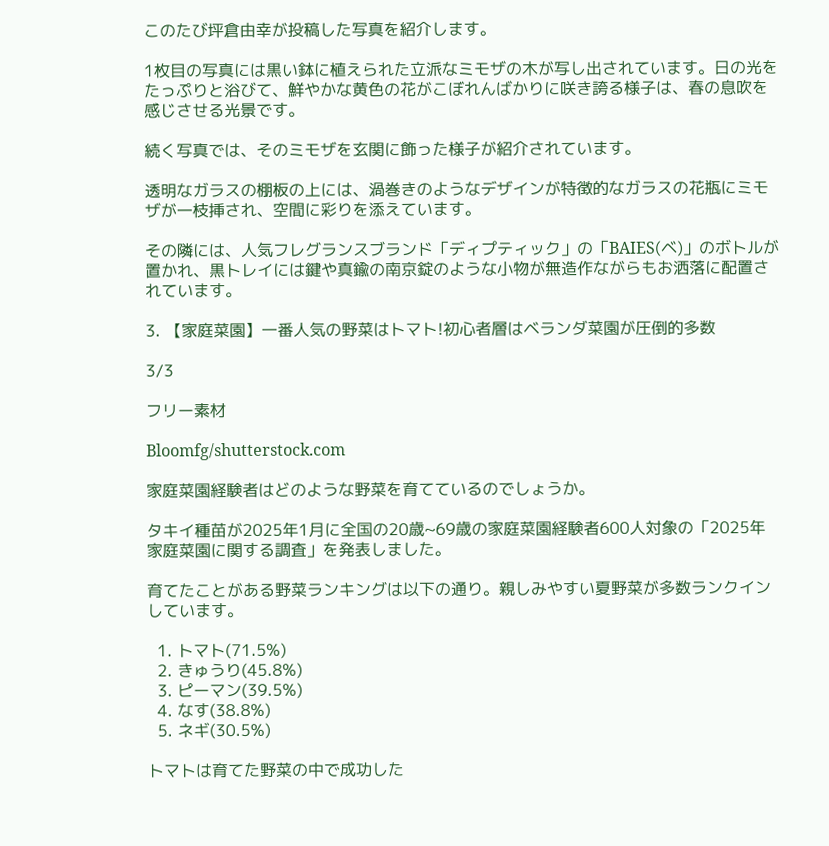このたび坪倉由幸が投稿した写真を紹介します。

1枚目の写真には黒い鉢に植えられた立派なミモザの木が写し出されています。日の光をたっぷりと浴びて、鮮やかな黄色の花がこぼれんばかりに咲き誇る様子は、春の息吹を感じさせる光景です。

続く写真では、そのミモザを玄関に飾った様子が紹介されています。

透明なガラスの棚板の上には、渦巻きのようなデザインが特徴的なガラスの花瓶にミモザが一枝挿され、空間に彩りを添えています。

その隣には、人気フレグランスブランド「ディプティック」の「BAIES(ベ)」のボトルが置かれ、黒トレイには鍵や真鍮の南京錠のような小物が無造作ながらもお洒落に配置されています。

3. 【家庭菜園】一番人気の野菜はトマト!初心者層はベランダ菜園が圧倒的多数

3/3

フリー素材

Bloomfg/shutterstock.com

家庭菜園経験者はどのような野菜を育てているのでしょうか。

タキイ種苗が2025年1月に全国の20歳~69歳の家庭菜園経験者600人対象の「2025年家庭菜園に関する調査」を発表しました。

育てたことがある野菜ランキングは以下の通り。親しみやすい夏野菜が多数ランクインしています。

  1. トマト(71.5%)
  2. きゅうり(45.8%)
  3. ピーマン(39.5%)
  4. なす(38.8%)
  5. ネギ(30.5%)

トマトは育てた野菜の中で成功した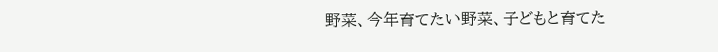野菜、今年育てたい野菜、子どもと育てた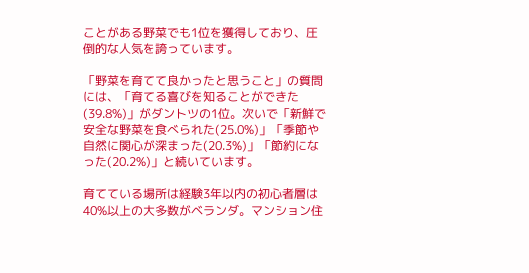ことがある野菜でも1位を獲得しており、圧倒的な人気を誇っています。

「野菜を育てて良かったと思うこと」の質問には、「育てる喜びを知ることができた(39.8%)」がダントツの1位。次いで「新鮮で安全な野菜を食べられた(25.0%)」「季節や自然に関心が深まった(20.3%)」「節約になった(20.2%)」と続いています。

育てている場所は経験3年以内の初心者層は40%以上の大多数がベランダ。マンション住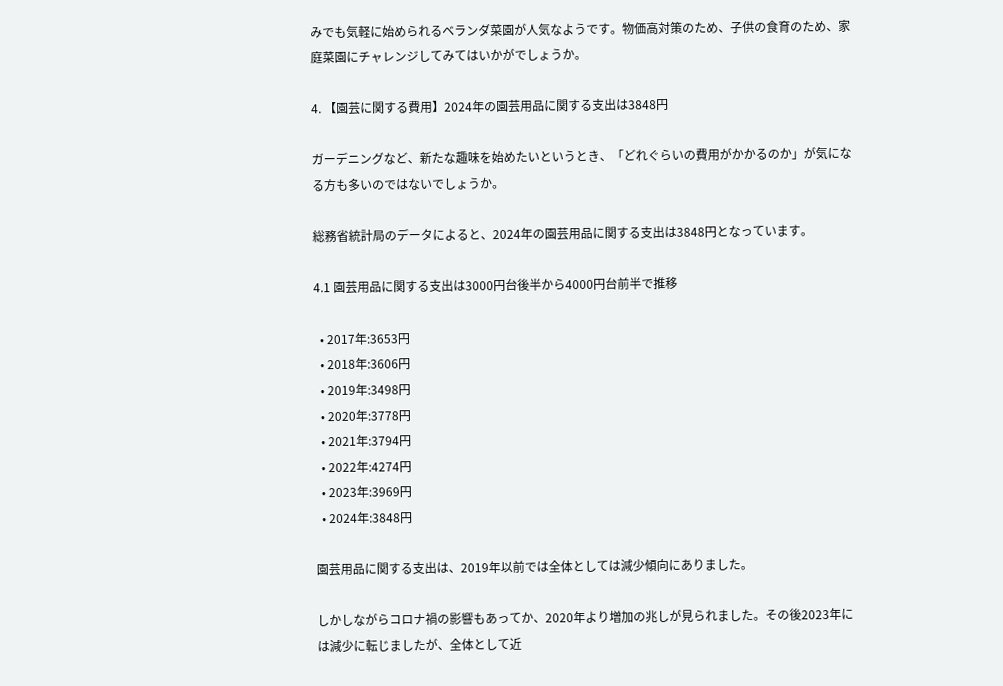みでも気軽に始められるベランダ菜園が人気なようです。物価高対策のため、子供の食育のため、家庭菜園にチャレンジしてみてはいかがでしょうか。

4. 【園芸に関する費用】2024年の園芸用品に関する支出は3848円

ガーデニングなど、新たな趣味を始めたいというとき、「どれぐらいの費用がかかるのか」が気になる方も多いのではないでしょうか。

総務省統計局のデータによると、2024年の園芸用品に関する支出は3848円となっています。

4.1 園芸用品に関する支出は3000円台後半から4000円台前半で推移

  • 2017年:3653円
  • 2018年:3606円
  • 2019年:3498円
  • 2020年:3778円
  • 2021年:3794円
  • 2022年:4274円
  • 2023年:3969円
  • 2024年:3848円

園芸用品に関する支出は、2019年以前では全体としては減少傾向にありました。

しかしながらコロナ禍の影響もあってか、2020年より増加の兆しが見られました。その後2023年には減少に転じましたが、全体として近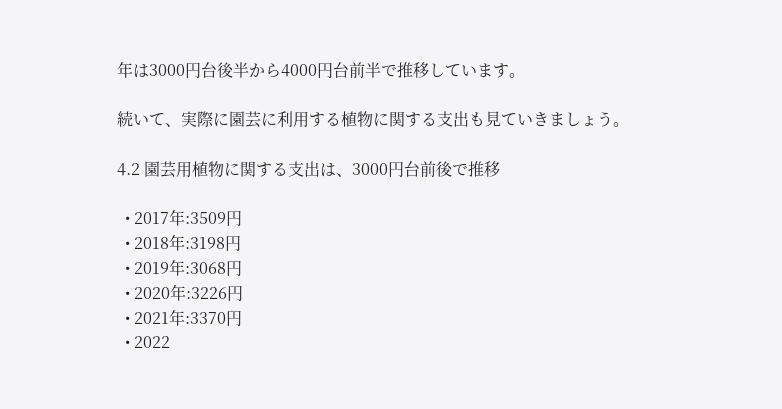年は3000円台後半から4000円台前半で推移しています。

続いて、実際に園芸に利用する植物に関する支出も見ていきましょう。

4.2 園芸用植物に関する支出は、3000円台前後で推移

  • 2017年:3509円
  • 2018年:3198円
  • 2019年:3068円
  • 2020年:3226円
  • 2021年:3370円
  • 2022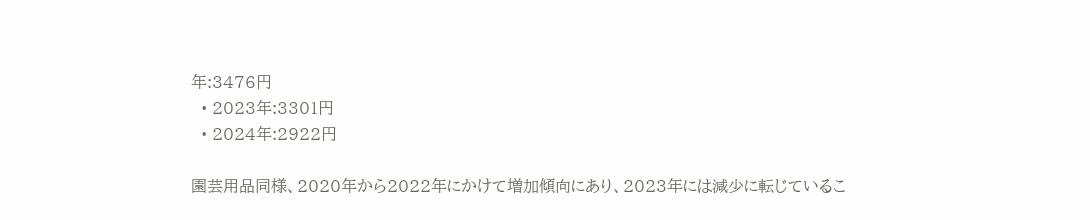年:3476円
  • 2023年:3301円
  • 2024年:2922円

園芸用品同様、2020年から2022年にかけて増加傾向にあり、2023年には減少に転じているこ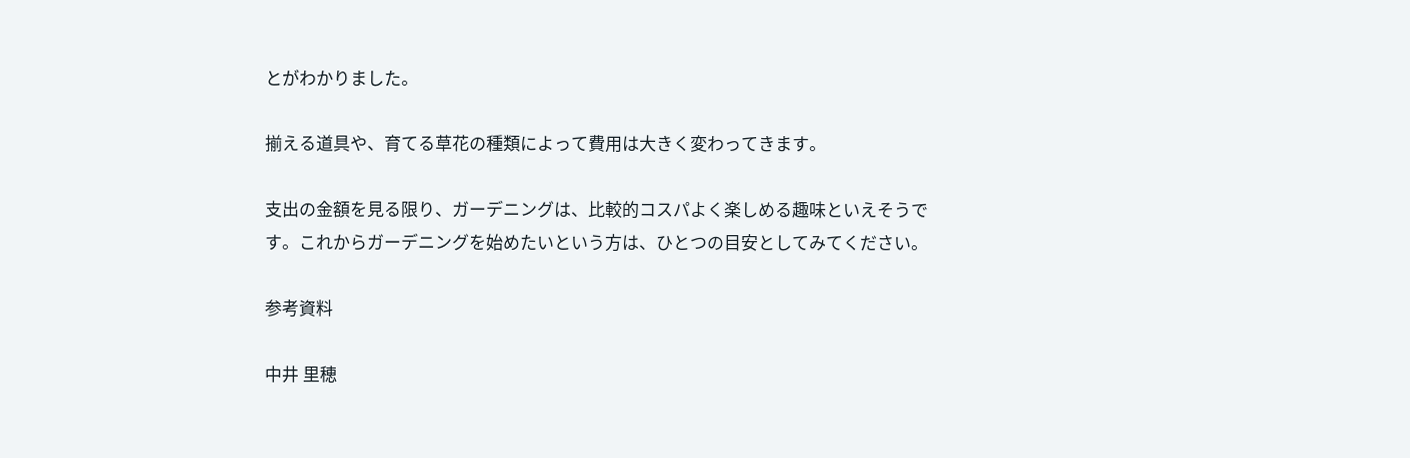とがわかりました。

揃える道具や、育てる草花の種類によって費用は大きく変わってきます。

支出の金額を見る限り、ガーデニングは、比較的コスパよく楽しめる趣味といえそうです。これからガーデニングを始めたいという方は、ひとつの目安としてみてください。

参考資料

中井 里穂